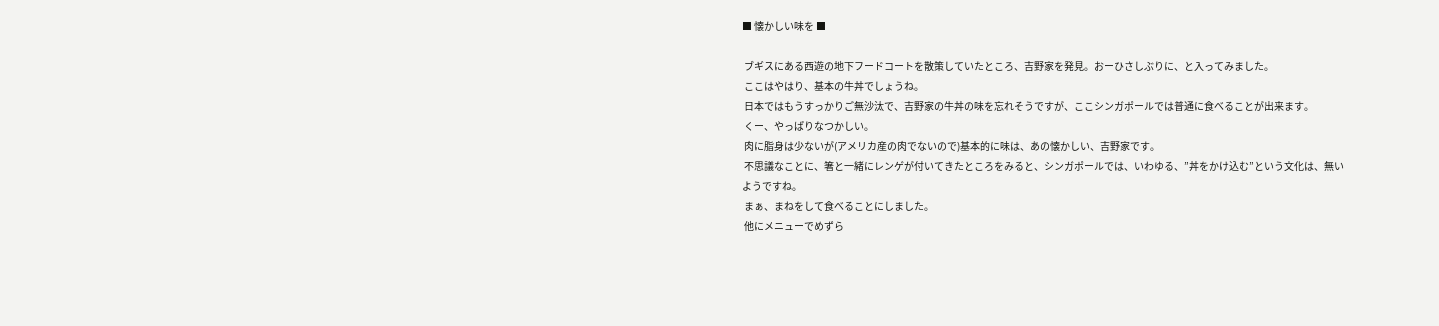■ 懐かしい味を ■

 ブギスにある西遊の地下フードコートを散策していたところ、吉野家を発見。おーひさしぶりに、と入ってみました。
 ここはやはり、基本の牛丼でしょうね。
 日本ではもうすっかりご無沙汰で、吉野家の牛丼の味を忘れそうですが、ここシンガポールでは普通に食べることが出来ます。
 くー、やっぱりなつかしい。
 肉に脂身は少ないが(アメリカ産の肉でないので)基本的に味は、あの懐かしい、吉野家です。
 不思議なことに、箸と一緒にレンゲが付いてきたところをみると、シンガポールでは、いわゆる、”丼をかけ込む”という文化は、無いようですね。
 まぁ、まねをして食べることにしました。
 他にメニューでめずら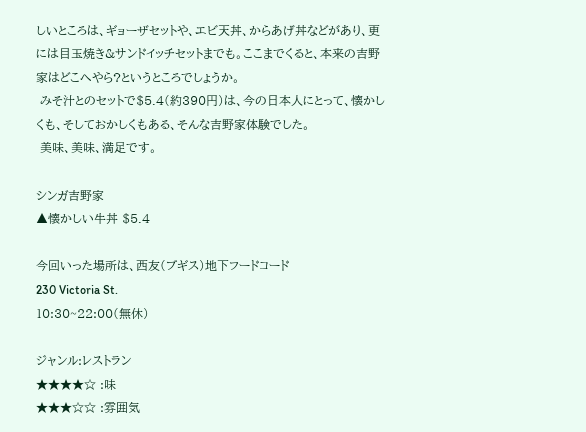しいところは、ギョーザセットや、エビ天丼、からあげ丼などがあり、更には目玉焼き&サンドイッチセットまでも。ここまでくると、本来の吉野家はどこへやら?というところでしょうか。
 みそ汁とのセットで$5.4(約390円)は、今の日本人にとって、懐かしくも、そしておかしくもある、そんな吉野家体験でした。
 美味、美味、満足です。

シンガ吉野家
▲懐かしい牛丼 $5.4

今回いった場所は、西友(ブギス)地下フードコード
230 Victoria St.
10:30~22:00(無休)

ジャンル:レストラン
★★★★☆ :味
★★★☆☆ :雰囲気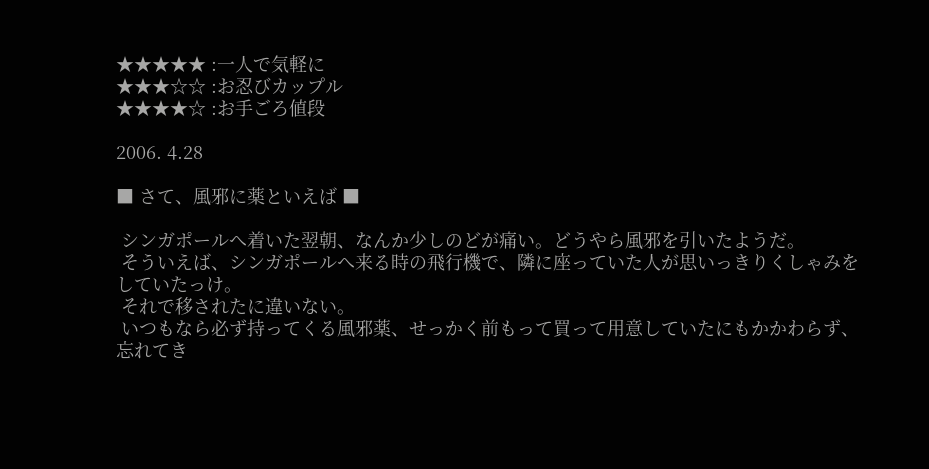★★★★★ :一人で気軽に
★★★☆☆ :お忍びカップル
★★★★☆ :お手ごろ値段

2006. 4.28

■ さて、風邪に薬といえば ■

 シンガポールへ着いた翌朝、なんか少しのどが痛い。どうやら風邪を引いたようだ。
 そういえば、シンガポールへ来る時の飛行機で、隣に座っていた人が思いっきりくしゃみをしていたっけ。
 それで移されたに違いない。
 いつもなら必ず持ってくる風邪薬、せっかく前もって買って用意していたにもかかわらず、忘れてき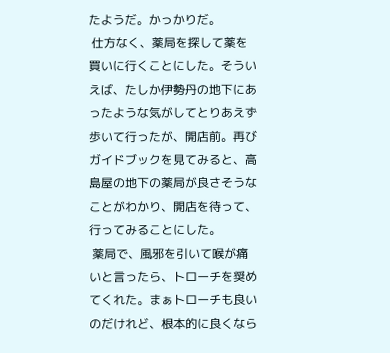たようだ。かっかりだ。
 仕方なく、薬局を探して薬を買いに行くことにした。そういえば、たしか伊勢丹の地下にあったような気がしてとりあえず歩いて行ったが、開店前。再びガイドブックを見てみると、高島屋の地下の薬局が良さそうなことがわかり、開店を待って、行ってみることにした。
 薬局で、風邪を引いて喉が痛いと言ったら、トローチを奨めてくれた。まぁトローチも良いのだけれど、根本的に良くなら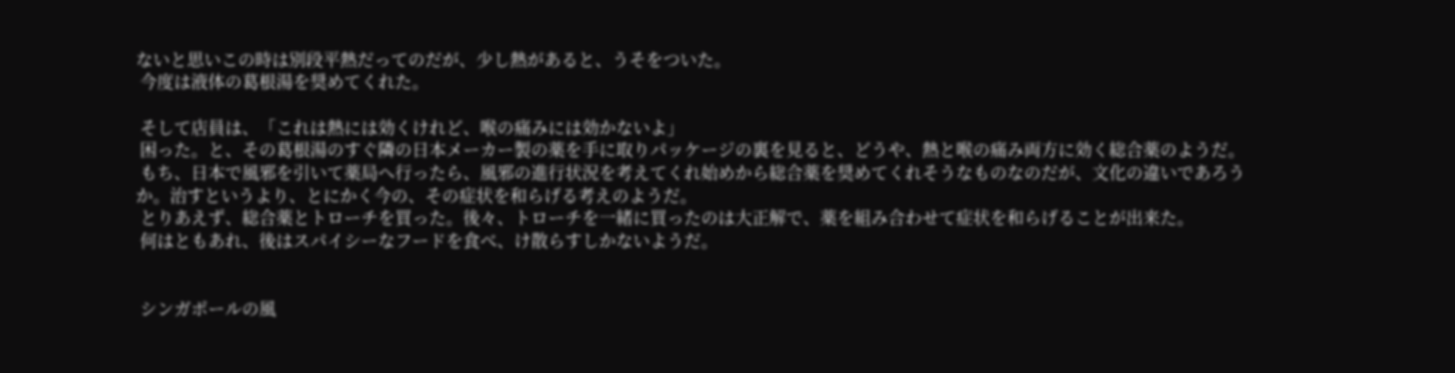ないと思いこの時は別段平熱だってのだが、少し熱があると、うそをついた。
 今度は液体の葛根湯を奨めてくれた。

 そして店員は、「これは熱には効くけれど、喉の痛みには効かないよ」
 困った。と、その葛根湯のすぐ隣の日本メーカー製の薬を手に取りパッケージの裏を見ると、どうや、熱と喉の痛み両方に効く総合薬のようだ。
 もち、日本で風邪を引いて薬局へ行ったら、風邪の進行状況を考えてくれ始めから総合薬を奨めてくれそうなものなのだが、文化の違いであろうか。治すというより、とにかく今の、その症状を和らげる考えのようだ。
 とりあえず、総合薬とトローチを買った。後々、トローチを一緒に買ったのは大正解で、薬を組み合わせて症状を和らげることが出来た。
 何はともあれ、後はスパイシーなフードを食べ、け散らすしかないようだ。


 シンガポールの風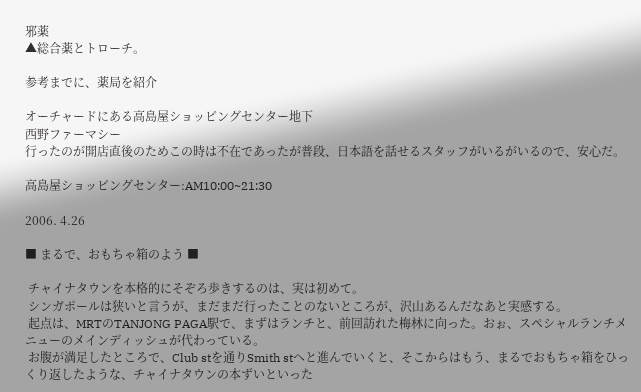邪薬
▲総合薬とトローチ。

参考までに、薬局を紹介

オーチャードにある高島屋ショッピングセンター地下
西野ファーマシー
行ったのが開店直後のためこの時は不在であったが普段、日本語を話せるスタッフがいるがいるので、安心だ。

高島屋ショッピングセンター:AM10:00~21:30

2006. 4.26

■ まるで、おもちゃ箱のよう ■

 チャイナタウンを本格的にそぞろ歩きするのは、実は初めて。
 シンガポールは狭いと言うが、まだまだ行ったことのないところが、沢山あるんだなあと実感する。
 起点は、MRTのTANJONG PAGA駅で、まずはランチと、前回訪れた梅林に向った。おぉ、スペシャルランチメニューのメインディッシュが代わっている。
 お腹が満足したところで、Club stを通りSmith stへと進んでいくと、そこからはもう、まるでおもちゃ箱をひっくり返したような、チャイナタウンの本ずいといった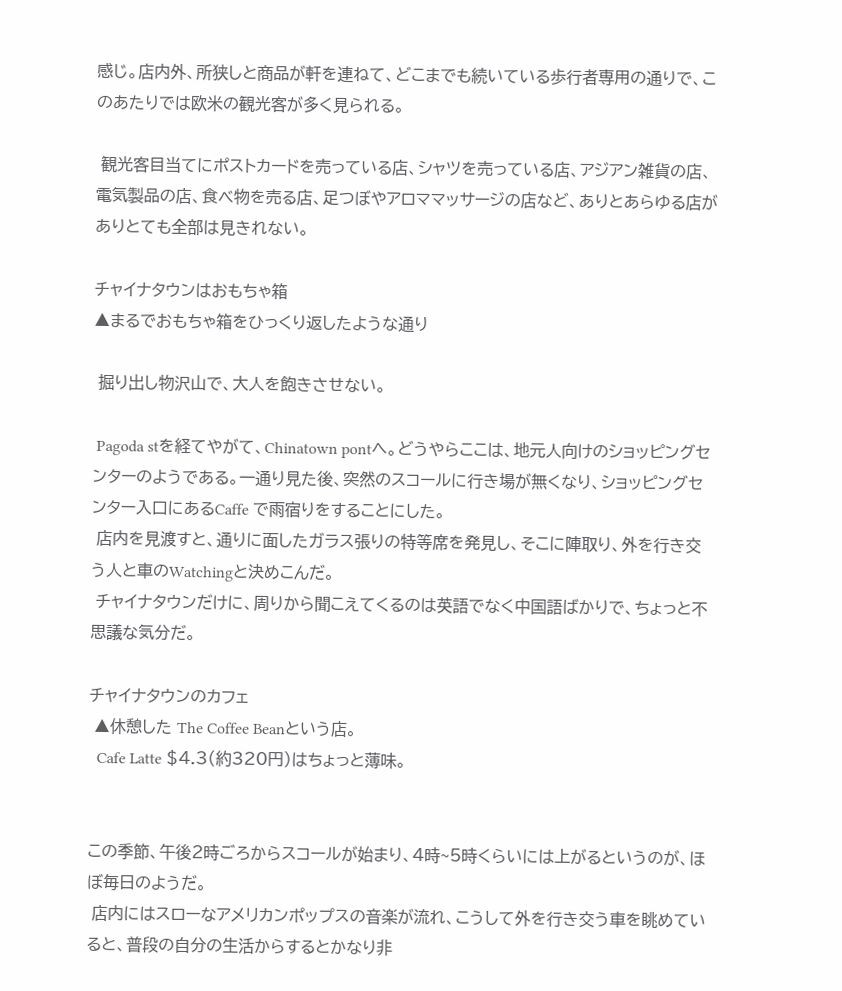感じ。店内外、所狭しと商品が軒を連ねて、どこまでも続いている歩行者専用の通りで、このあたりでは欧米の観光客が多く見られる。

 観光客目当てにポストカードを売っている店、シャツを売っている店、アジアン雑貨の店、電気製品の店、食べ物を売る店、足つぼやアロママッサージの店など、ありとあらゆる店がありとても全部は見きれない。

チャイナタウンはおもちゃ箱
▲まるでおもちゃ箱をひっくり返したような通り

 掘り出し物沢山で、大人を飽きさせない。

 Pagoda stを経てやがて、Chinatown pontへ。どうやらここは、地元人向けのショッピングセンターのようである。一通り見た後、突然のスコールに行き場が無くなり、ショッピングセンター入口にあるCaffe で雨宿りをすることにした。
 店内を見渡すと、通りに面したガラス張りの特等席を発見し、そこに陣取り、外を行き交う人と車のWatchingと決めこんだ。
 チャイナタウンだけに、周りから聞こえてくるのは英語でなく中国語ばかりで、ちょっと不思議な気分だ。

チャイナタウンのカフェ
 ▲休憩した The Coffee Beanという店。
  Cafe Latte $4.3(約320円)はちょっと薄味。


この季節、午後2時ごろからスコールが始まり、4時~5時くらいには上がるというのが、ほぼ毎日のようだ。
 店内にはスローなアメリカンポップスの音楽が流れ、こうして外を行き交う車を眺めていると、普段の自分の生活からするとかなり非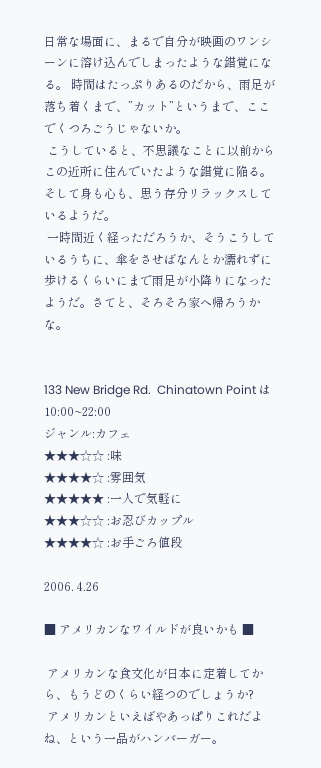日常な場面に、まるで自分が映画のワンシーンに溶け込んでしまったような錯覚になる。 時間はたっぷりあるのだから、雨足が落ち着くまで、”カット”というまで、ここでくつろごうじゃないか。
 こうしていると、不思議なことに以前からこの近所に住んでいたような錯覚に陥る。そして身も心も、思う存分リラックスしているようだ。
 一時間近く経っただろうか、そうこうしているうちに、傘をさせばなんとか濡れずに歩けるくらいにまで雨足が小降りになったようだ。さてと、そろそろ家へ帰ろうかな。


133 New Bridge Rd.  Chinatown Point は10:00~22:00
ジャンル:カフェ
★★★☆☆ :味
★★★★☆ :雰囲気
★★★★★ :一人で気軽に
★★★☆☆ :お忍びカップル
★★★★☆ :お手ごろ値段

2006. 4.26

■ アメリカンなワイルドが良いかも ■

 アメリカンな食文化が日本に定着してから、もうどのくらい経つのでしょうか?
 アメリカンといえばやあっぱりこれだよね、という一品がハンバーガー。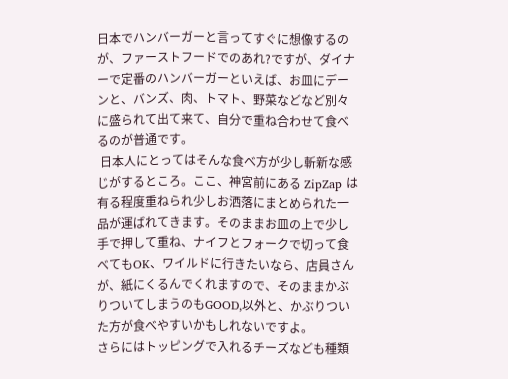日本でハンバーガーと言ってすぐに想像するのが、ファーストフードでのあれ?ですが、ダイナーで定番のハンバーガーといえば、お皿にデーンと、バンズ、肉、トマト、野菜などなど別々に盛られて出て来て、自分で重ね合わせて食べるのが普通です。
 日本人にとってはそんな食べ方が少し斬新な感じがするところ。ここ、神宮前にある ZipZap は有る程度重ねられ少しお洒落にまとめられた一品が運ばれてきます。そのままお皿の上で少し手で押して重ね、ナイフとフォークで切って食べてもOK、ワイルドに行きたいなら、店員さんが、紙にくるんでくれますので、そのままかぶりついてしまうのもGOOD,以外と、かぶりついた方が食べやすいかもしれないですよ。
さらにはトッピングで入れるチーズなども種類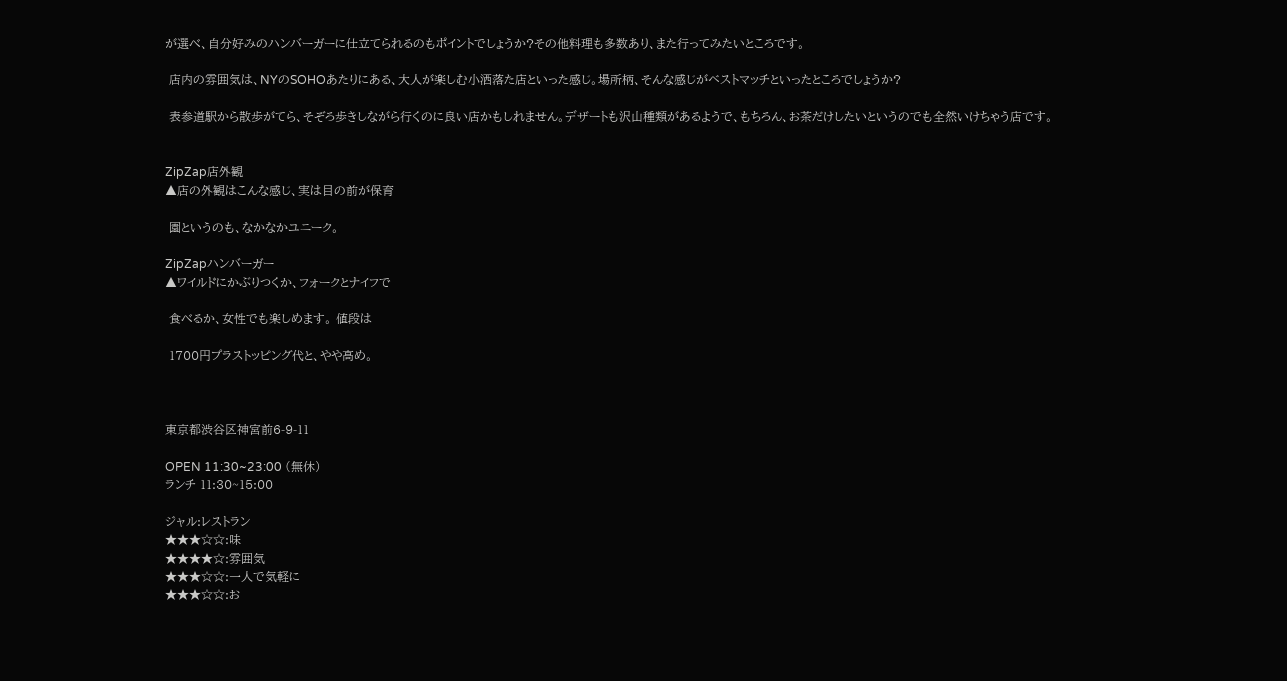が選べ、自分好みのハンバーガーに仕立てられるのもポイントでしょうか?その他料理も多数あり、また行ってみたいところです。

 店内の雰囲気は、NYのSOHOあたりにある、大人が楽しむ小洒落た店といった感じ。場所柄、そんな感じがベストマッチといったところでしょうか?

 表参道駅から散歩がてら、そぞろ歩きしながら行くのに良い店かもしれません。デザートも沢山種類があるようで、もちろん、お茶だけしたいというのでも全然いけちゃう店です。


ZipZap店外観
▲店の外観はこんな感じ、実は目の前が保育

 園というのも、なかなかユニーク。

ZipZapハンバーガー
▲ワイルドにかぶりつくか、フォークとナイフで

 食べるか、女性でも楽しめます。 値段は

 1700円プラストッピング代と、やや高め。



東京都渋谷区神宮前6-9-11

OPEN 11:30~23:00 (無休)
ランチ 11:30~15:00

ジャル:レストラン
★★★☆☆:味
★★★★☆:雰囲気
★★★☆☆:一人で気軽に
★★★☆☆:お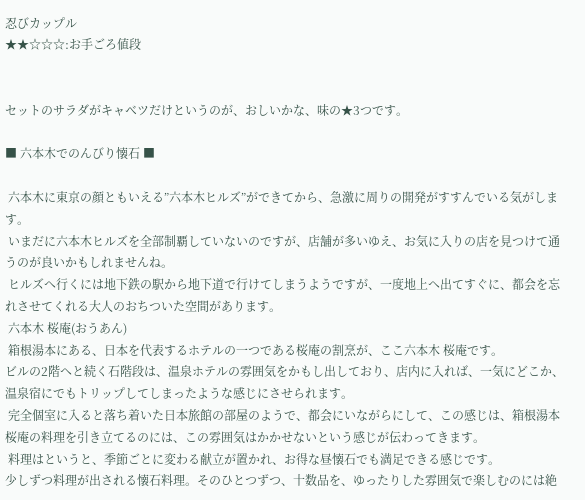忍びカップル
★★☆☆☆:お手ごろ値段


セットのサラダがキャベツだけというのが、おしいかな、味の★3つです。

■ 六本木でのんびり懐石 ■

 六本木に東京の顔ともいえる”六本木ヒルズ”ができてから、急激に周りの開発がすすんでいる気がします。
 いまだに六本木ヒルズを全部制覇していないのですが、店舗が多いゆえ、お気に入りの店を見つけて通うのが良いかもしれませんね。
 ヒルズへ行くには地下鉄の駅から地下道で行けてしまうようですが、一度地上へ出てすぐに、都会を忘れさせてくれる大人のおちついた空間があります。
 六本木 桜庵(おうあん)
 箱根湯本にある、日本を代表するホテルの一つである桜庵の割烹が、ここ六本木 桜庵です。
ビルの2階へと続く石階段は、温泉ホテルの雰囲気をかもし出しており、店内に入れば、一気にどこか、温泉宿にでもトリップしてしまったような感じにさせられます。
 完全個室に入ると落ち着いた日本旅館の部屋のようで、都会にいながらにして、この感じは、箱根湯本桜庵の料理を引き立てるのには、この雰囲気はかかせないという感じが伝わってきます。
 料理はというと、季節ごとに変わる献立が置かれ、お得な昼懐石でも満足できる感じです。
少しずつ料理が出される懐石料理。そのひとつずつ、十数品を、ゆったりした雰囲気で楽しむのには絶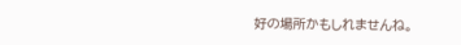好の場所かもしれませんね。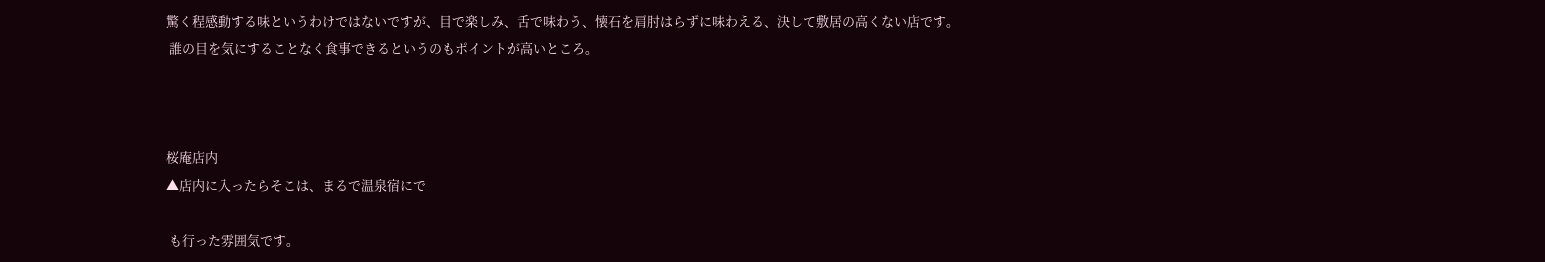驚く程感動する味というわけではないですが、目で楽しみ、舌で味わう、懐石を肩肘はらずに味わえる、決して敷居の高くない店です。
 誰の目を気にすることなく食事できるというのもポイントが高いところ。



桜庵店内
▲店内に入ったらそこは、まるで温泉宿にで

 も行った雰囲気です。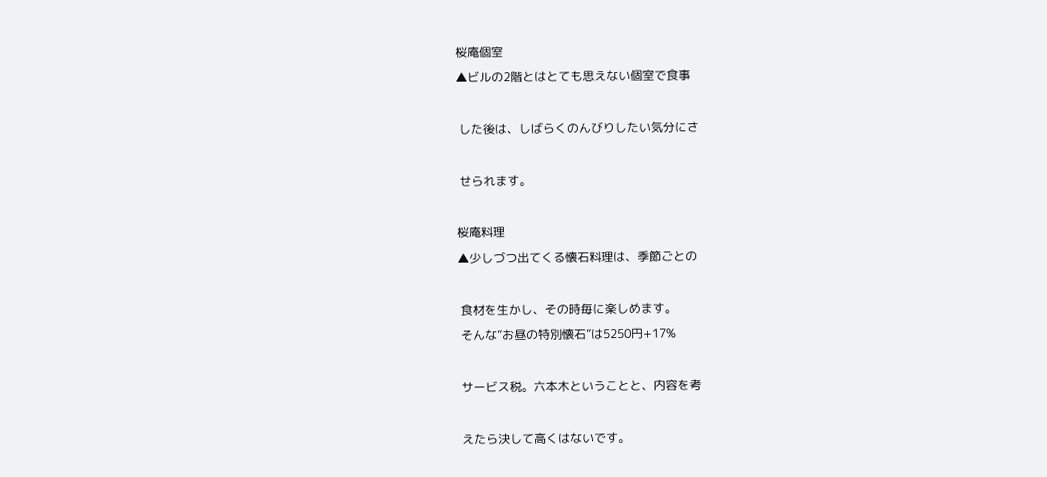桜庵個室
▲ビルの2階とはとても思えない個室で食事

 した後は、しばらくのんびりしたい気分にさ

 せられます。

桜庵料理
▲少しづつ出てくる懐石料理は、季節ごとの

 食材を生かし、その時毎に楽しめます。
 そんな”お昼の特別懐石”は5250円+17%

 サービス税。六本木ということと、内容を考

 えたら決して高くはないです。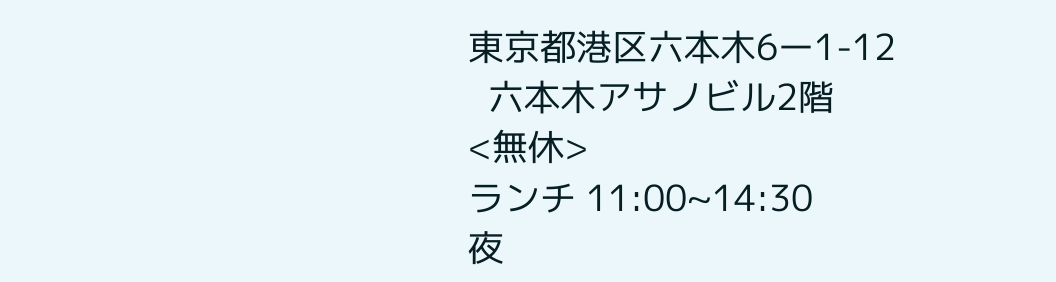東京都港区六本木6ー1-12
  六本木アサノビル2階
<無休>
ランチ 11:00~14:30
夜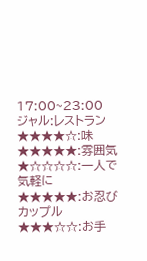17:00~23:00
ジャル:レストラン
★★★★☆:味
★★★★★:雰囲気
★☆☆☆☆:一人で気軽に
★★★★★:お忍びカップル
★★★☆☆:お手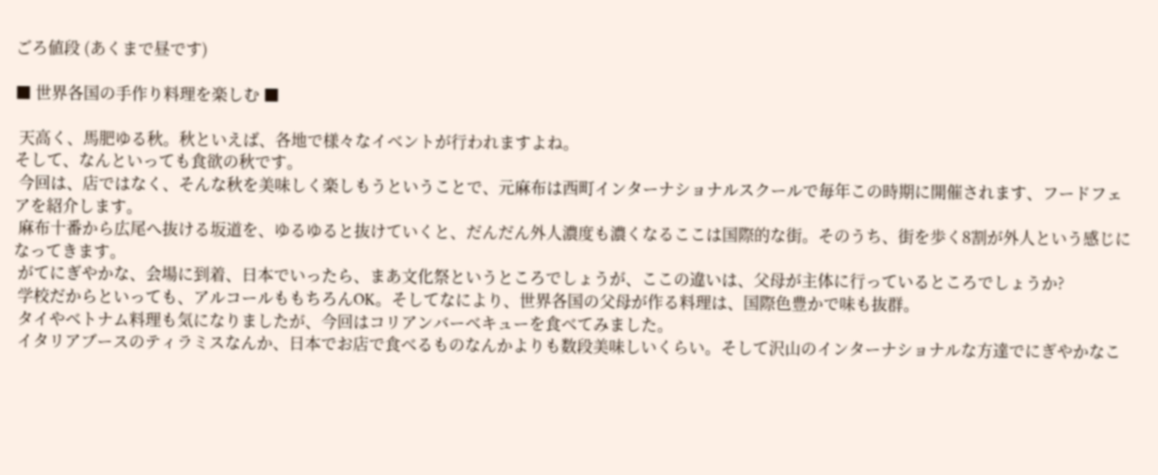ごろ値段 (あくまで昼です)

■ 世界各国の手作り料理を楽しむ ■

 天高く、馬肥ゆる秋。秋といえば、各地で様々なイベントが行われますよね。
そして、なんといっても食欲の秋です。
 今回は、店ではなく、そんな秋を美味しく楽しもうということで、元麻布は西町インターナショナルスクールで毎年この時期に開催されます、フードフェアを紹介します。
 麻布十番から広尾へ抜ける坂道を、ゆるゆると抜けていくと、だんだん外人濃度も濃くなるここは国際的な街。そのうち、街を歩く8割が外人という感じになってきます。
 がてにぎやかな、会場に到着、日本でいったら、まあ文化祭というところでしょうが、ここの違いは、父母が主体に行っているところでしょうか?
 学校だからといっても、アルコールももちろんOK。そしてなにより、世界各国の父母が作る料理は、国際色豊かで味も抜群。
 タイやベトナム料理も気になりましたが、今回はコリアンバーベキューを食べてみました。
 イタリアブースのティラミスなんか、日本でお店で食べるものなんかよりも数段美味しいくらい。そして沢山のインターナショナルな方達でにぎやかなこ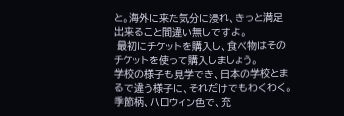と。海外に来た気分に浸れ、きっと満足出来ること間違い無しですよ。
 最初にチケットを購入し、食べ物はそのチケットを使って購入しましょう。
学校の様子も見学でき、日本の学校とまるで違う様子に、それだけでもわくわく。季節柄、ハロウィン色で、充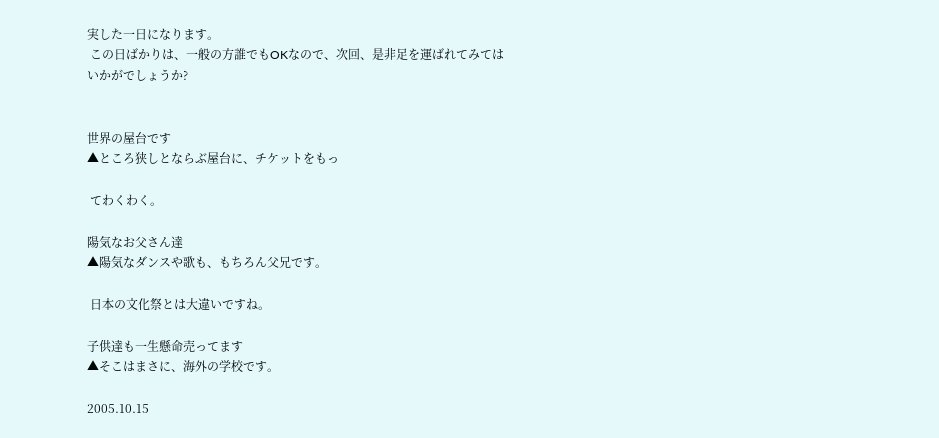実した一日になります。
 この日ばかりは、一般の方誰でもOKなので、次回、是非足を運ばれてみてはいかがでしょうか?


世界の屋台です
▲ところ狭しとならぶ屋台に、チケットをもっ

 てわくわく。

陽気なお父さん達
▲陽気なダンスや歌も、もちろん父兄です。

 日本の文化祭とは大違いですね。

子供達も一生懸命売ってます
▲そこはまさに、海外の学校です。

2005.10.15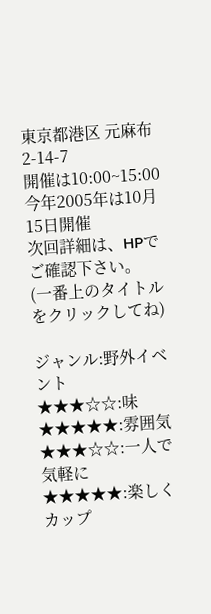東京都港区 元麻布2-14-7
開催は10:00~15:00 今年2005年は10月15日開催
次回詳細は、HPでご確認下さい。
(一番上のタイトルをクリックしてね)

ジャンル:野外イベント
★★★☆☆:味
★★★★★:雰囲気
★★★☆☆:一人で気軽に
★★★★★:楽しくカップ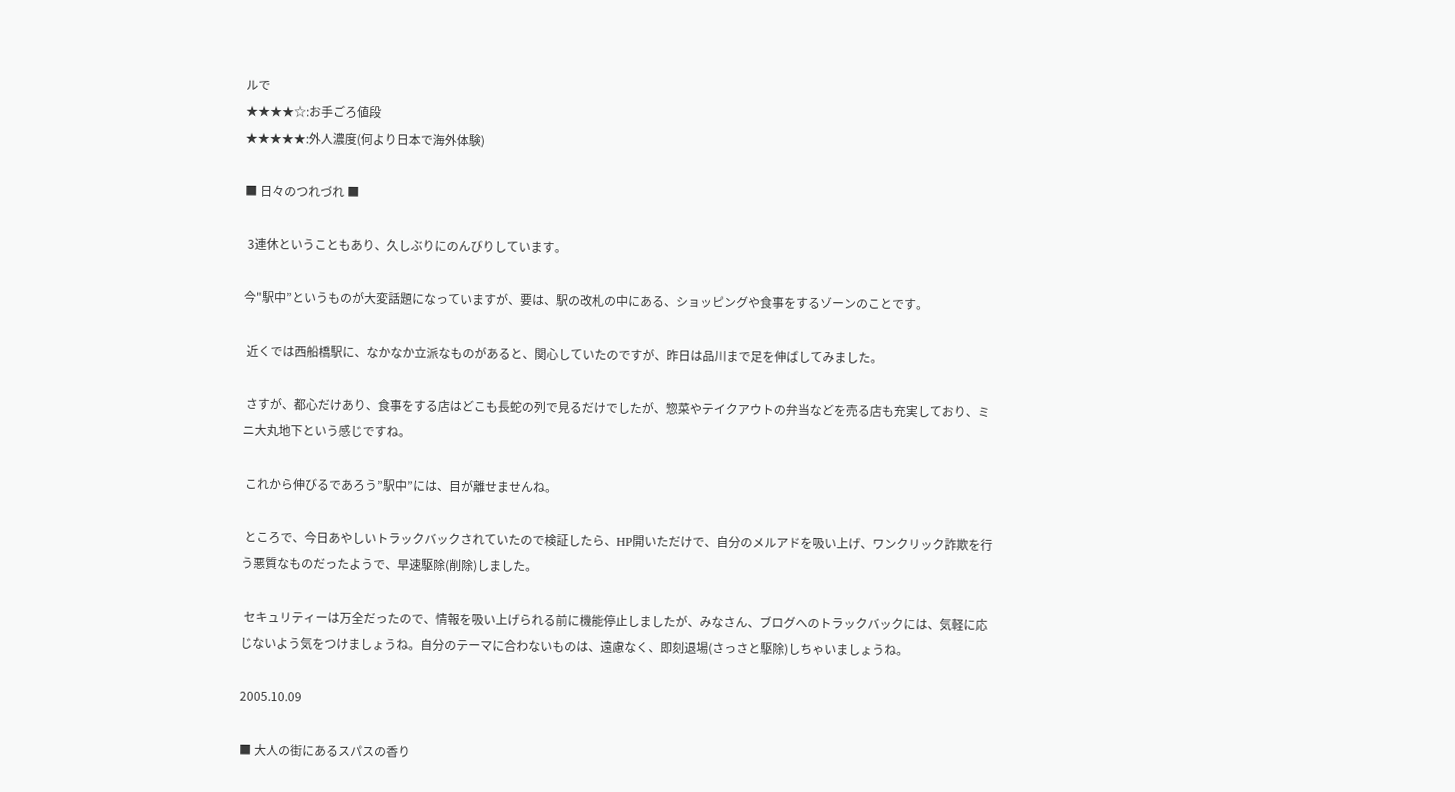ルで
★★★★☆:お手ごろ値段
★★★★★:外人濃度(何より日本で海外体験)

■ 日々のつれづれ ■

 3連休ということもあり、久しぶりにのんびりしています。

今"駅中”というものが大変話題になっていますが、要は、駅の改札の中にある、ショッピングや食事をするゾーンのことです。

 近くでは西船橋駅に、なかなか立派なものがあると、関心していたのですが、昨日は品川まで足を伸ばしてみました。

 さすが、都心だけあり、食事をする店はどこも長蛇の列で見るだけでしたが、惣菜やテイクアウトの弁当などを売る店も充実しており、ミニ大丸地下という感じですね。

 これから伸びるであろう”駅中”には、目が離せませんね。

 ところで、今日あやしいトラックバックされていたので検証したら、HP開いただけで、自分のメルアドを吸い上げ、ワンクリック詐欺を行う悪質なものだったようで、早速駆除(削除)しました。

 セキュリティーは万全だったので、情報を吸い上げられる前に機能停止しましたが、みなさん、ブログへのトラックバックには、気軽に応じないよう気をつけましょうね。自分のテーマに合わないものは、遠慮なく、即刻退場(さっさと駆除)しちゃいましょうね。

2005.10.09

■ 大人の街にあるスパスの香り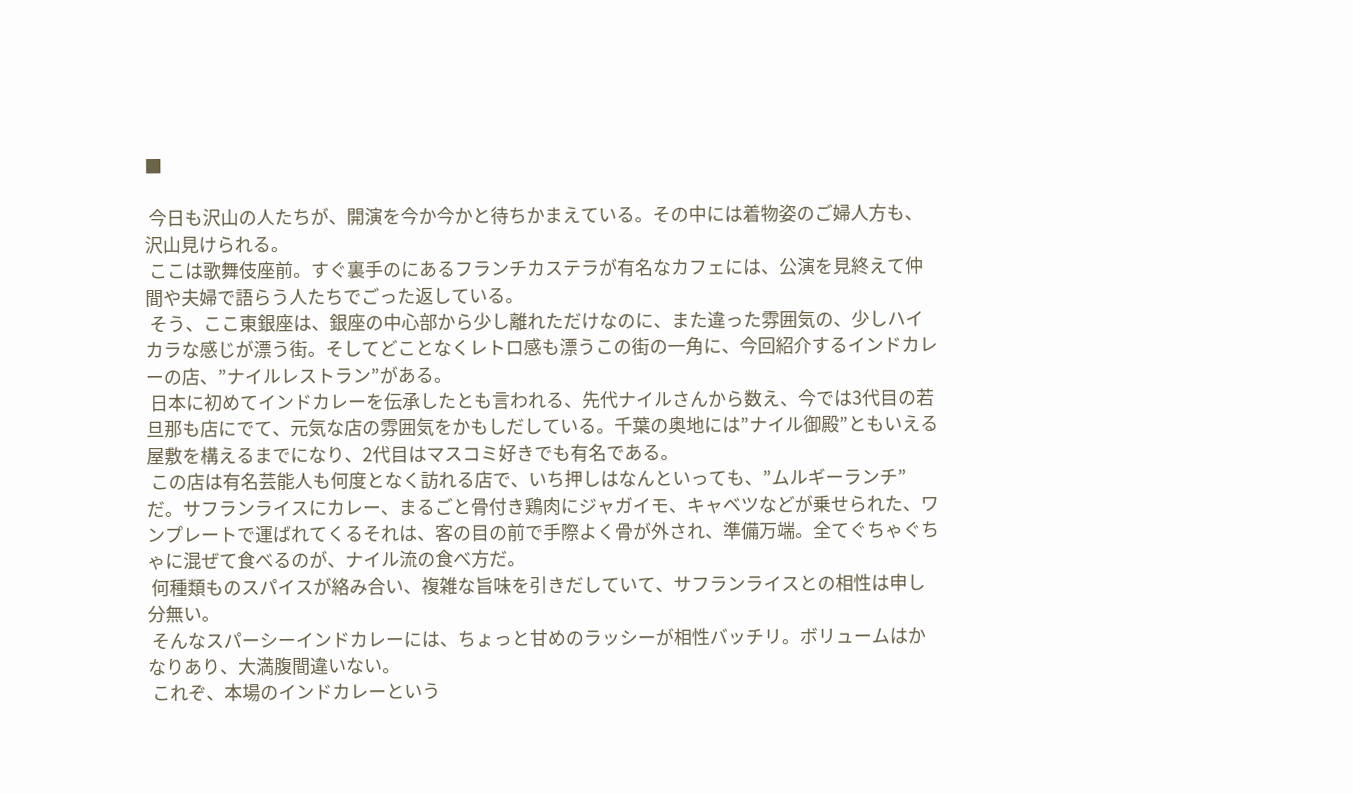■

 今日も沢山の人たちが、開演を今か今かと待ちかまえている。その中には着物姿のご婦人方も、沢山見けられる。
 ここは歌舞伎座前。すぐ裏手のにあるフランチカステラが有名なカフェには、公演を見終えて仲間や夫婦で語らう人たちでごった返している。
 そう、ここ東銀座は、銀座の中心部から少し離れただけなのに、また違った雰囲気の、少しハイカラな感じが漂う街。そしてどことなくレトロ感も漂うこの街の一角に、今回紹介するインドカレーの店、”ナイルレストラン”がある。
 日本に初めてインドカレーを伝承したとも言われる、先代ナイルさんから数え、今では3代目の若旦那も店にでて、元気な店の雰囲気をかもしだしている。千葉の奥地には”ナイル御殿”ともいえる屋敷を構えるまでになり、2代目はマスコミ好きでも有名である。
 この店は有名芸能人も何度となく訪れる店で、いち押しはなんといっても、”ムルギーランチ”だ。サフランライスにカレー、まるごと骨付き鶏肉にジャガイモ、キャベツなどが乗せられた、ワンプレートで運ばれてくるそれは、客の目の前で手際よく骨が外され、準備万端。全てぐちゃぐちゃに混ぜて食べるのが、ナイル流の食べ方だ。
 何種類ものスパイスが絡み合い、複雑な旨味を引きだしていて、サフランライスとの相性は申し分無い。
 そんなスパーシーインドカレーには、ちょっと甘めのラッシーが相性バッチリ。ボリュームはかなりあり、大満腹間違いない。
 これぞ、本場のインドカレーという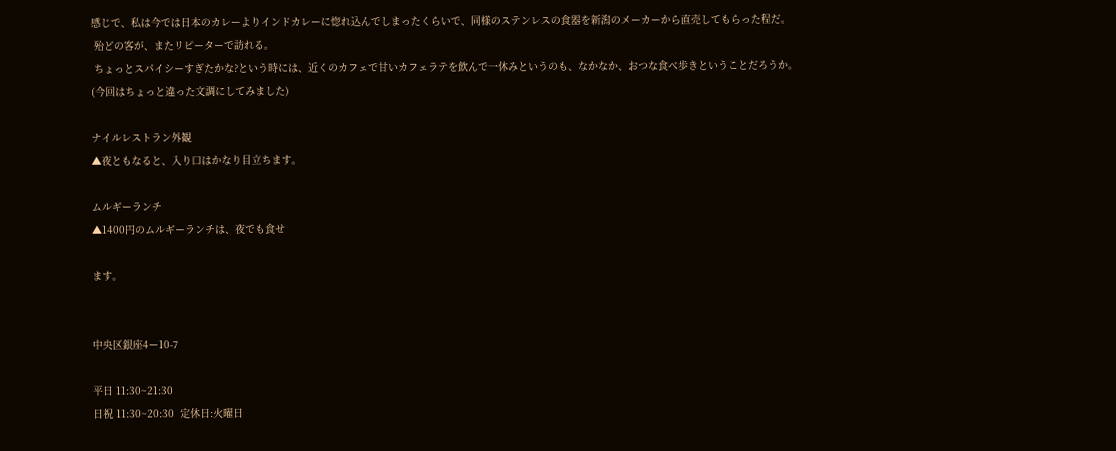感じで、私は今では日本のカレーよりインドカレーに惚れ込んでしまったくらいで、同様のステンレスの食器を新潟のメーカーから直売してもらった程だ。
 殆どの客が、またリピーターで訪れる。
 ちょっとスパイシーすぎたかな?という時には、近くのカフェで甘いカフェラテを飲んで一休みというのも、なかなか、おつな食べ歩きということだろうか。
(今回はちょっと違った文調にしてみました)

ナイルレストラン外観
▲夜ともなると、入り口はかなり目立ちます。

ムルギーランチ
▲1400円のムルギーランチは、夜でも食せ

ます。


中央区銀座4ー10-7

平日 11:30~21:30
日祝 11:30~20:30  定休日:火曜日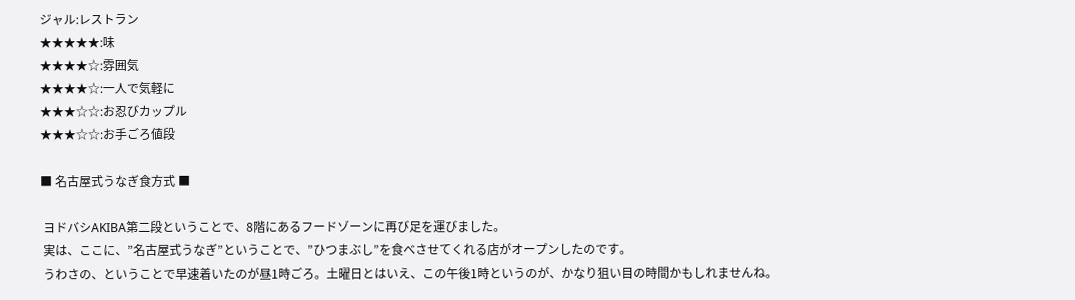ジャル:レストラン
★★★★★:味
★★★★☆:雰囲気
★★★★☆:一人で気軽に
★★★☆☆:お忍びカップル
★★★☆☆:お手ごろ値段

■ 名古屋式うなぎ食方式 ■

 ヨドバシAKIBA第二段ということで、8階にあるフードゾーンに再び足を運びました。
 実は、ここに、”名古屋式うなぎ”ということで、”ひつまぶし”を食べさせてくれる店がオープンしたのです。
 うわさの、ということで早速着いたのが昼1時ごろ。土曜日とはいえ、この午後1時というのが、かなり狙い目の時間かもしれませんね。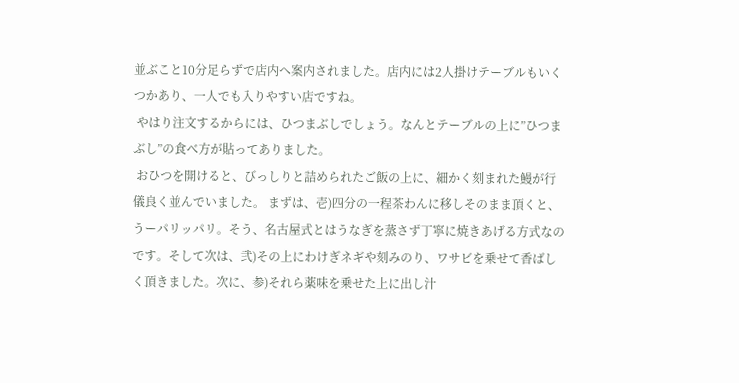並ぶこと10分足らずで店内へ案内されました。店内には2人掛けテーブルもいくつかあり、一人でも入りやすい店ですね。
 やはり注文するからには、ひつまぶしでしょう。なんとテーブルの上に”ひつまぶし”の食べ方が貼ってありました。
 おひつを開けると、びっしりと詰められたご飯の上に、細かく刻まれた鰻が行儀良く並んでいました。 まずは、壱)四分の一程茶わんに移しそのまま頂くと、うーパリッパリ。そう、名古屋式とはうなぎを蒸さず丁寧に焼きあげる方式なのです。そして次は、弐)その上にわけぎネギや刻みのり、ワサビを乗せて香ばしく頂きました。次に、参)それら薬味を乗せた上に出し汁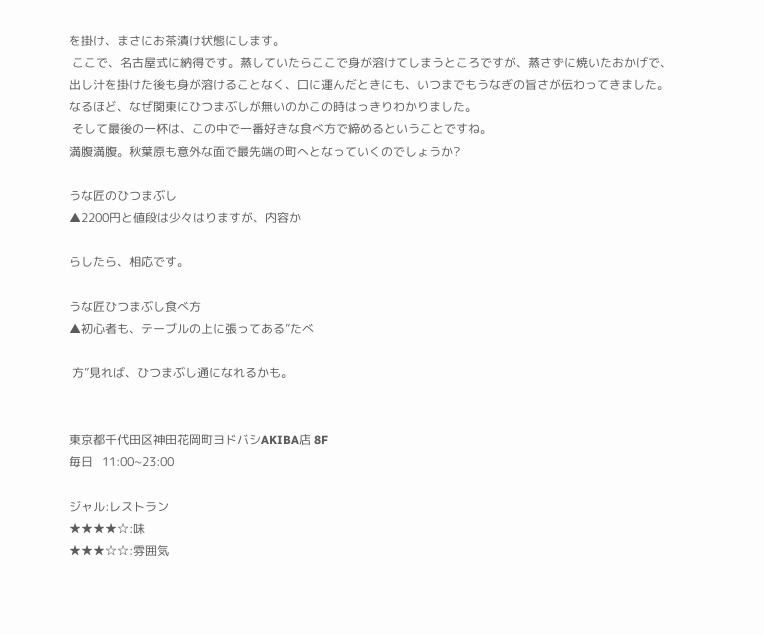を掛け、まさにお茶漬け状態にします。
 ここで、名古屋式に納得です。蒸していたらここで身が溶けてしまうところですが、蒸さずに焼いたおかげで、出し汁を掛けた後も身が溶けることなく、口に運んだときにも、いつまでもうなぎの旨さが伝わってきました。なるほど、なぜ関東にひつまぶしが無いのかこの時はっきりわかりました。
 そして最後の一杯は、この中で一番好きな食べ方で締めるということですね。
満腹満腹。秋葉原も意外な面で最先端の町へとなっていくのでしょうか?

うな匠のひつまぶし
▲2200円と値段は少々はりますが、内容か

らしたら、相応です。

うな匠ひつまぶし食べ方
▲初心者も、テーブルの上に張ってある”たべ

 方”見れば、ひつまぶし通になれるかも。


東京都千代田区神田花岡町ヨドバシAKIBA店 8F
毎日   11:00~23:00

ジャル:レストラン
★★★★☆:味
★★★☆☆:雰囲気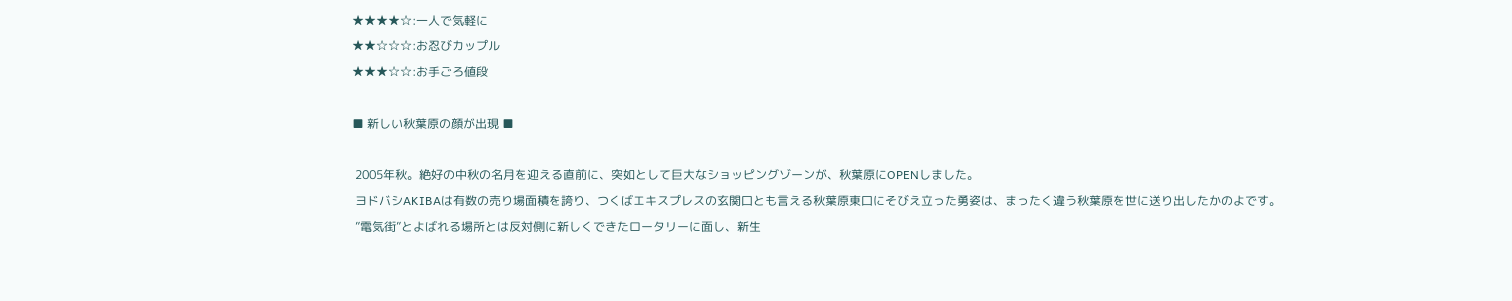★★★★☆:一人で気軽に
★★☆☆☆:お忍びカップル
★★★☆☆:お手ごろ値段

■ 新しい秋葉原の顔が出現 ■

 2005年秋。絶好の中秋の名月を迎える直前に、突如として巨大なショッピングゾーンが、秋葉原にOPENしました。
 ヨドバシAKIBAは有数の売り場面積を誇り、つくばエキスプレスの玄関口とも言える秋葉原東口にそびえ立った勇姿は、まったく違う秋葉原を世に送り出したかのよです。
 ”電気街”とよばれる場所とは反対側に新しくできたロータリーに面し、新生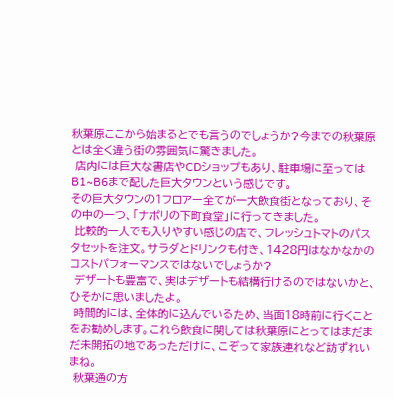秋葉原ここから始まるとでも言うのでしょうか?今までの秋葉原とは全く違う街の雰囲気に驚きました。
 店内には巨大な書店やCDショップもあり、駐車場に至ってはB1~B6まで配した巨大タウンという感じです。
その巨大タウンの1フロアー全てが一大飲食街となっており、その中の一つ、「ナポリの下町食堂」に行ってきました。
 比較的一人でも入りやすい感じの店で、フレッシュトマトのパスタセットを注文。サラダとドリンクも付き、1428円はなかなかのコストパフォーマンスではないでしょうか?
 デザートも豊富で、実はデザートも結構行けるのではないかと、ひそかに思いましたよ。
 時間的には、全体的に込んでいるため、当面18時前に行くことをお勧めします。これら飲食に関しては秋葉原にとってはまだまだ未開拓の地であっただけに、こぞって家族連れなど訪ずれいまね。
 秋葉通の方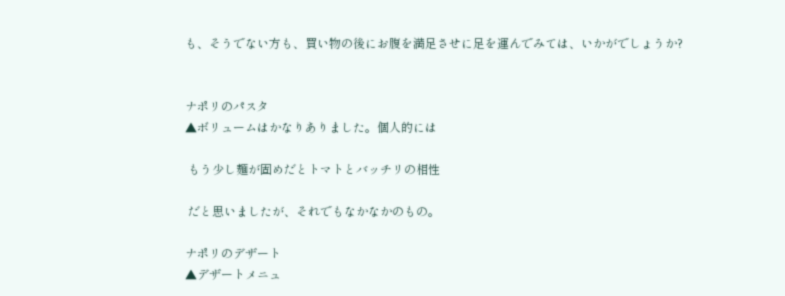も、そうでない方も、買い物の後にお腹を満足させに足を運んでみては、いかがでしょうか?


ナポリのパスタ
▲ボリュームはかなりありました。個人的には

 もう少し麺が固めだとトマトとバッチリの相性

 だと思いましたが、それでもなかなかのもの。

ナポリのデザート
▲デザートメニュ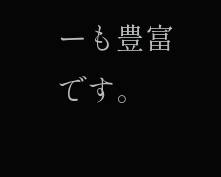ーも豊富です。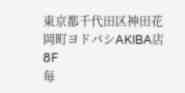東京都千代田区神田花岡町ヨドバシAKIBA店 8F
毎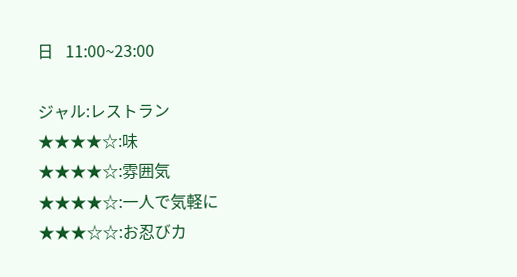日   11:00~23:00

ジャル:レストラン
★★★★☆:味
★★★★☆:雰囲気
★★★★☆:一人で気軽に
★★★☆☆:お忍びカ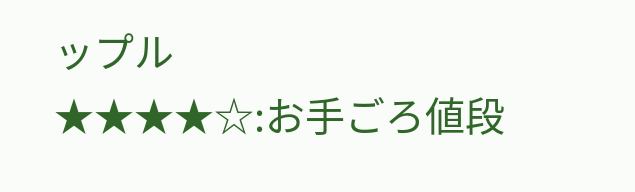ップル
★★★★☆:お手ごろ値段